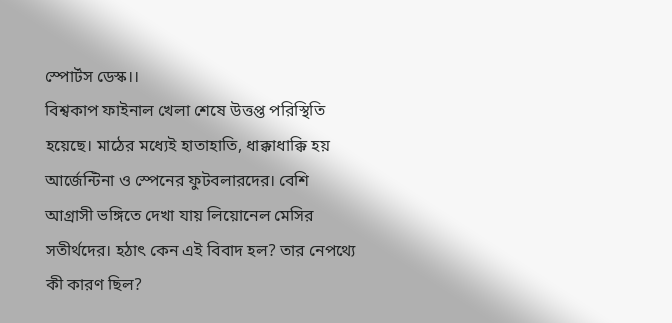স্পোর্টস ডেস্ক।।
বিশ্বকাপ ফাইনাল খেলা শেষে উত্তপ্ত পরিস্থিতি হয়েছে। মাঠের মধ্যেই হাতাহাতি, ধাক্কাধাক্কি হয় আর্জেন্টিনা ও স্পেনের ফুটবলারদের। বেশি আগ্রাসী ভঙ্গিতে দেখা যায় লিয়োনেল মেসির সতীর্থদের। হঠাৎ কেন এই বিবাদ হল? তার নেপথ্যে কী কারণ ছিল?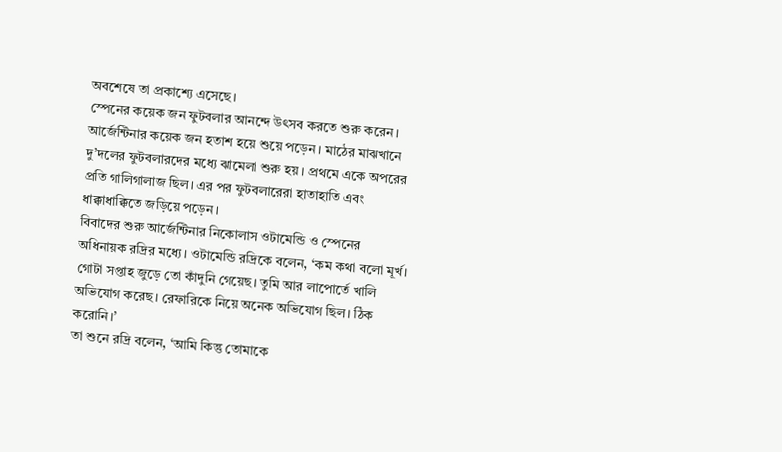অবশেষে তা প্রকাশ্যে এসেছে।
স্পেনের কয়েক জন ফুটবলার আনন্দে উৎসব করতে শুরু করেন। আর্জেন্টিনার কয়েক জন হতাশ হয়ে শুয়ে পড়েন। মাঠের মাঝখানে দু’দলের ফুটবলারদের মধ্যে ঝামেলা শুরু হয়। প্রথমে একে অপরের প্রতি গালিগালাজ ছিল। এর পর ফুটবলারেরা হাতাহাতি এবং ধাক্কাধাক্কিতে জড়িয়ে পড়েন।
বিবাদের শুরু আর্জেন্টিনার নিকোলাস ওটামেন্ডি ও স্পেনের অধিনায়ক রদ্রির মধ্যে। ওটামেন্ডি রদ্রিকে বলেন, ‘কম কথা বলো মূর্খ। গোটা সপ্তাহ জুড়ে তো কাঁদুনি গেয়েছ। তুমি আর লাপোর্তে খালি অভিযোগ করেছ। রেফারিকে নিয়ে অনেক অভিযোগ ছিল। ঠিক করোনি।’
তা শুনে রদ্রি বলেন, ‘আমি কিন্তু তোমাকে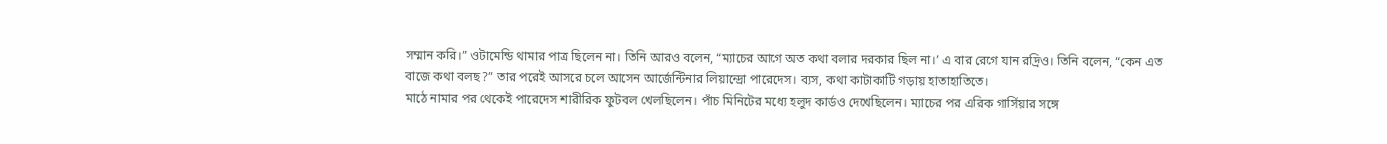সম্মান করি।” ওটামেন্ডি থামার পাত্র ছিলেন না। তিনি আরও বলেন, “ম্যাচের আগে অত কথা বলার দরকার ছিল না।’ এ বার রেগে যান রদ্রিও। তিনি বলেন, “কেন এত বাজে কথা বলছ?” তার পরেই আসরে চলে আসেন আর্জেন্টিনার লিয়ান্দ্রো পারেদেস। ব্যস, কথা কাটাকাটি গড়ায় হাতাহাতিতে।
মাঠে নামার পর থেকেই পারেদেস শারীরিক ফুটবল খেলছিলেন। পাঁচ মিনিটের মধ্যে হলুদ কার্ডও দেখেছিলেন। ম্যাচের পর এরিক গার্সিয়ার সঙ্গে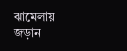ঝামেলায় জড়ান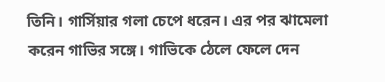তিনি। গার্সিয়ার গলা চেপে ধরেন। এর পর ঝামেলা করেন গাভির সঙ্গে। গাভিকে ঠেলে ফেলে দেন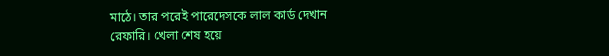মাঠে। তার পরেই পারেদেসকে লাল কার্ড দেখান রেফারি। খেলা শেষ হয়ে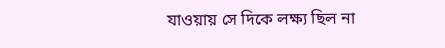যাওয়ায় সে দিকে লক্ষ্য ছিল না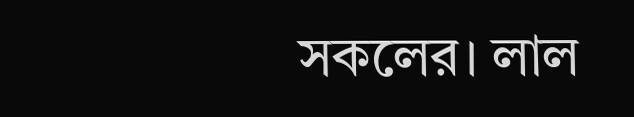সকলের। লাল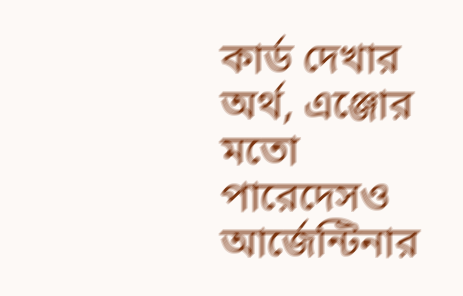কার্ড দেখার অর্থ, এঞ্জোর মতো পারেদেসও আর্জেন্টিনার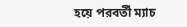হয়ে পরবর্তী ম্যাচ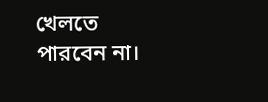খেলতে পারবেন না।